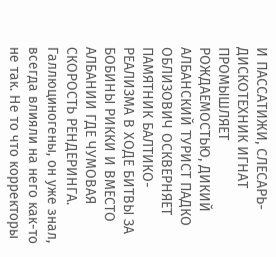И ПАССАТИЖИ, СЛЕСАРЬ-ДИСКОТЕХНИК ИГНАТ ПРОМЫШЛЯЕТ РОЖДАЕМОСТЬЮ, ДИКИЙ АЛБАНСКИЙ ТУРИСТ ПАДКО ОБЛИЗОВИЧ ОСКВЕРНЯЕТ ПАМЯТНИК БАЛТИКО-РЕАЛИЗМА В ХОДЕ БИТВЫ ЗА БОБИНЫ РИККИ И ВМЕСТО АЛБАНИИ ГДЕ ЧУМОВАЯ СКОРОСТЬ РЕНДЕРИНГА.
Галлюциногены, он уже знал, всегда влияли на него как-то не так. Не то что корректоры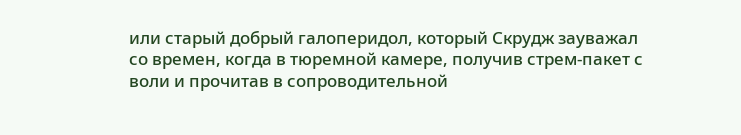или старый добрый галоперидол, который Скрудж зауважал со времен, когда в тюремной камере, получив стрем-пакет с воли и прочитав в сопроводительной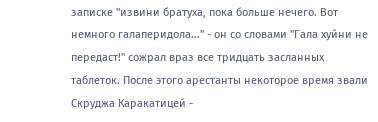записке "извини братуха, пока больше нечего. Вот немного галаперидола..." - он со словами "Гала хуйни не передаст!" сожрал враз все тридцать засланных таблеток. После этого арестанты некоторое время звали Скруджа Каракатицей -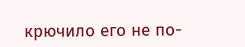крючило его не по-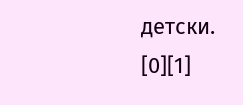детски.
[0][1]